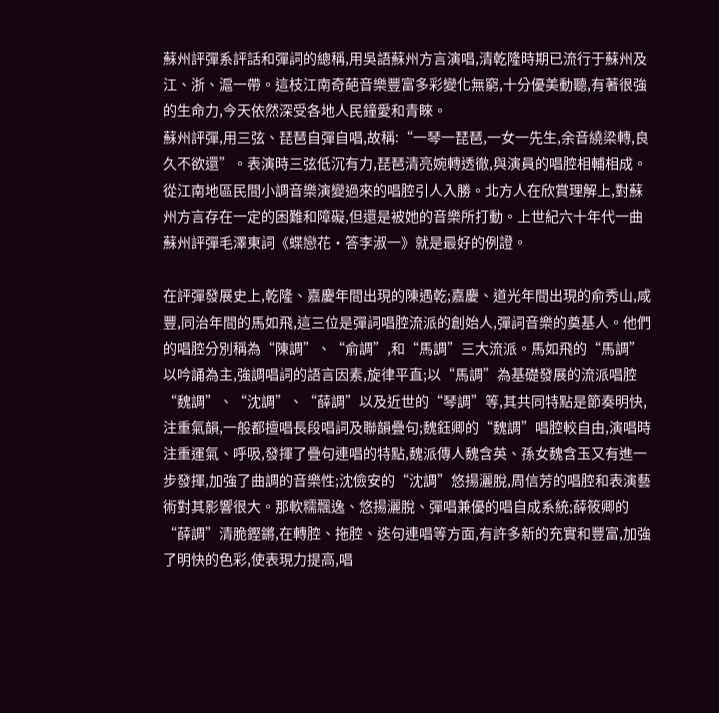蘇州評彈系評話和彈詞的總稱,用吳語蘇州方言演唱,清乾隆時期已流行于蘇州及江、浙、滬一帶。這枝江南奇葩音樂豐富多彩變化無窮,十分優美動聽,有著很強的生命力,今天依然深受各地人民鐘愛和青睞。
蘇州評彈,用三弦、琵琶自彈自唱,故稱:“一琴一琵琶,一女一先生,余音繞梁轉,良久不欲還”。表演時三弦低沉有力,琵琶清亮婉轉透徹,與演員的唱腔相輔相成。從江南地區民間小調音樂演變過來的唱腔引人入勝。北方人在欣賞理解上,對蘇州方言存在一定的困難和障礙,但還是被她的音樂所打動。上世紀六十年代一曲蘇州評彈毛澤東詞《蝶戀花·答李淑一》就是最好的例證。

在評彈發展史上,乾隆、嘉慶年間出現的陳遇乾;嘉慶、道光年間出現的俞秀山,咸豐,同治年間的馬如飛,這三位是彈詞唱腔流派的創始人,彈詞音樂的奠基人。他們的唱腔分別稱為“陳調”、“俞調”,和“馬調”三大流派。馬如飛的“馬調”以吟誦為主,強調唱詞的語言因素,旋律平直;以“馬調”為基礎發展的流派唱腔“魏調”、“沈調”、“薛調”以及近世的“琴調”等,其共同特點是節奏明快,注重氣韻,一般都擅唱長段唱詞及聯韻疊句;魏鈺卿的“魏調”唱腔較自由,演唱時注重運氣、呼吸,發揮了疊句連唱的特點,魏派傳人魏含英、孫女魏含玉又有進一步發揮,加強了曲調的音樂性;沈儉安的“沈調”悠揚灑脫,周信芳的唱腔和表演藝術對其影響很大。那軟糯飄逸、悠揚灑脫、彈唱兼優的唱自成系統;薛筱卿的“薛調”清脆鏗鏘,在轉腔、拖腔、迭句連唱等方面,有許多新的充實和豐富,加強了明快的色彩,使表現力提高,唱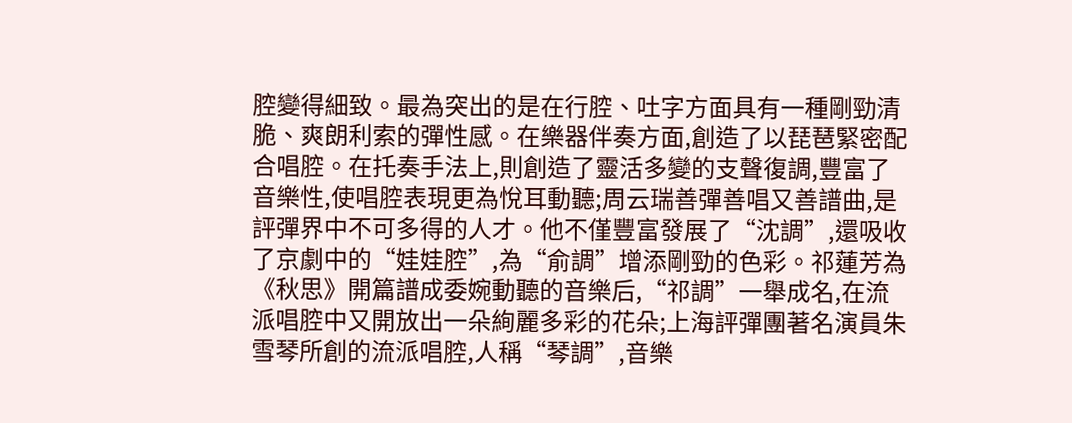腔變得細致。最為突出的是在行腔、吐字方面具有一種剛勁清脆、爽朗利索的彈性感。在樂器伴奏方面,創造了以琵琶緊密配合唱腔。在托奏手法上,則創造了靈活多變的支聲復調,豐富了音樂性,使唱腔表現更為悅耳動聽;周云瑞善彈善唱又善譜曲,是評彈界中不可多得的人才。他不僅豐富發展了“沈調”,還吸收了京劇中的“娃娃腔”,為“俞調”增添剛勁的色彩。祁蓮芳為《秋思》開篇譜成委婉動聽的音樂后,“祁調”一舉成名,在流派唱腔中又開放出一朵絢麗多彩的花朵;上海評彈團著名演員朱雪琴所創的流派唱腔,人稱“琴調”,音樂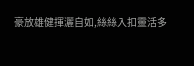豪放雄健揮灑自如,絲絲入扣靈活多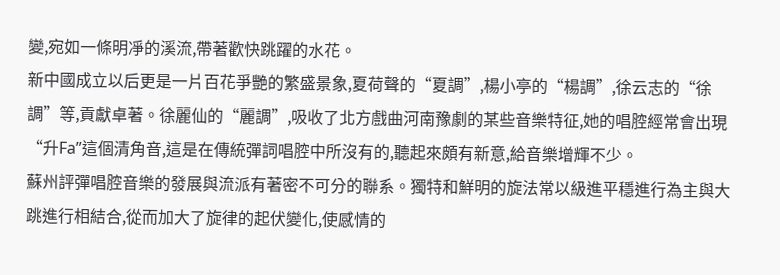變,宛如一條明凈的溪流,帶著歡快跳躍的水花。
新中國成立以后更是一片百花爭艷的繁盛景象,夏荷聲的“夏調”,楊小亭的“楊調”,徐云志的“徐調”等,貢獻卓著。徐麗仙的“麗調”,吸收了北方戲曲河南豫劇的某些音樂特征,她的唱腔經常會出現“升Fa”這個清角音,這是在傳統彈詞唱腔中所沒有的,聽起來頗有新意,給音樂增輝不少。
蘇州評彈唱腔音樂的發展與流派有著密不可分的聯系。獨特和鮮明的旋法常以級進平穩進行為主與大跳進行相結合,從而加大了旋律的起伏變化,使感情的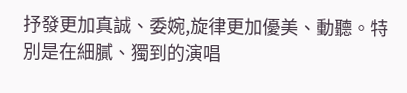抒發更加真誠、委婉,旋律更加優美、動聽。特別是在細膩、獨到的演唱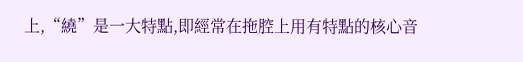上,“繞”是一大特點,即經常在拖腔上用有特點的核心音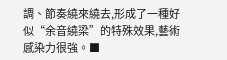調、節奏繞來繞去,形成了一種好似“余音繞梁”的特殊效果,藝術感染力很強。■